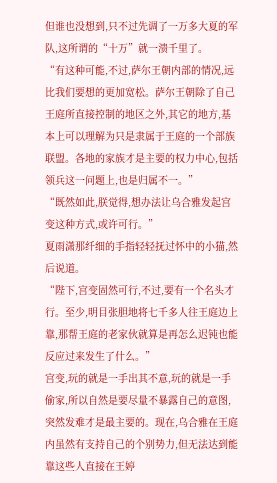但谁也没想到,只不过先调了一万多大夏的军队,这所谓的“十万”就一溃千里了。
“有这种可能,不过,萨尔王朝内部的情况,远比我们要想的更加宽松。萨尔王朝除了自己王庭所直接控制的地区之外,其它的地方,基本上可以理解为只是隶属于王庭的一个部族联盟。各地的家族才是主要的权力中心,包括领兵这一问题上,也是归属不一。”
“既然如此,朕觉得,想办法让乌合雅发起宫变这种方式,或许可行。”
夏雨潇那纤细的手指轻轻抚过怀中的小猫,然后说道。
“陛下,宫变固然可行,不过,要有一个名头才行。至少,明目张胆地将七千多人往王庭边上靠,那帮王庭的老家伙就算是再怎么迟钝也能反应过来发生了什么。”
宫变,玩的就是一手出其不意,玩的就是一手偷家,所以自然是要尽量不暴露自己的意图,突然发难才是最主要的。现在,乌合雅在王庭内虽然有支持自己的个别势力,但无法达到能靠这些人直接在王婷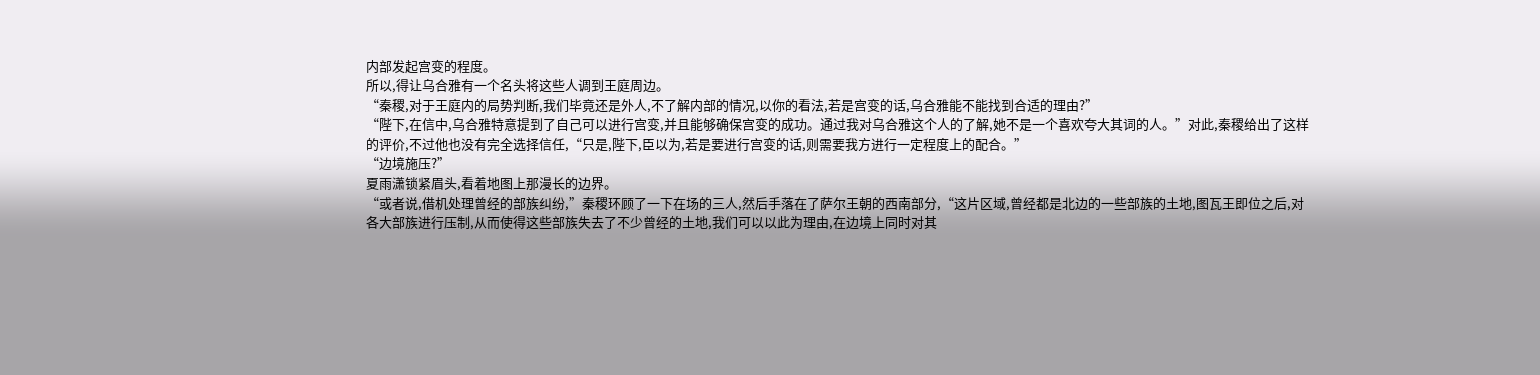内部发起宫变的程度。
所以,得让乌合雅有一个名头将这些人调到王庭周边。
“秦稷,对于王庭内的局势判断,我们毕竟还是外人,不了解内部的情况,以你的看法,若是宫变的话,乌合雅能不能找到合适的理由?”
“陛下,在信中,乌合雅特意提到了自己可以进行宫变,并且能够确保宫变的成功。通过我对乌合雅这个人的了解,她不是一个喜欢夸大其词的人。”对此,秦稷给出了这样的评价,不过他也没有完全选择信任,“只是,陛下,臣以为,若是要进行宫变的话,则需要我方进行一定程度上的配合。”
“边境施压?”
夏雨潇锁紧眉头,看着地图上那漫长的边界。
“或者说,借机处理曾经的部族纠纷,”秦稷环顾了一下在场的三人,然后手落在了萨尔王朝的西南部分,“这片区域,曾经都是北边的一些部族的土地,图瓦王即位之后,对各大部族进行压制,从而使得这些部族失去了不少曾经的土地,我们可以以此为理由,在边境上同时对其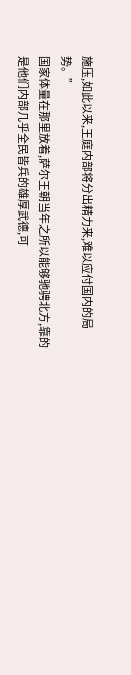施压,如此以来,王庭内部将分出精力来,难以应付国内的局势。”
国家体量在那里放着,萨尔王朝当年之所以能够驰骋北方,靠的是他们内部几乎全民皆兵的雄厚武德,可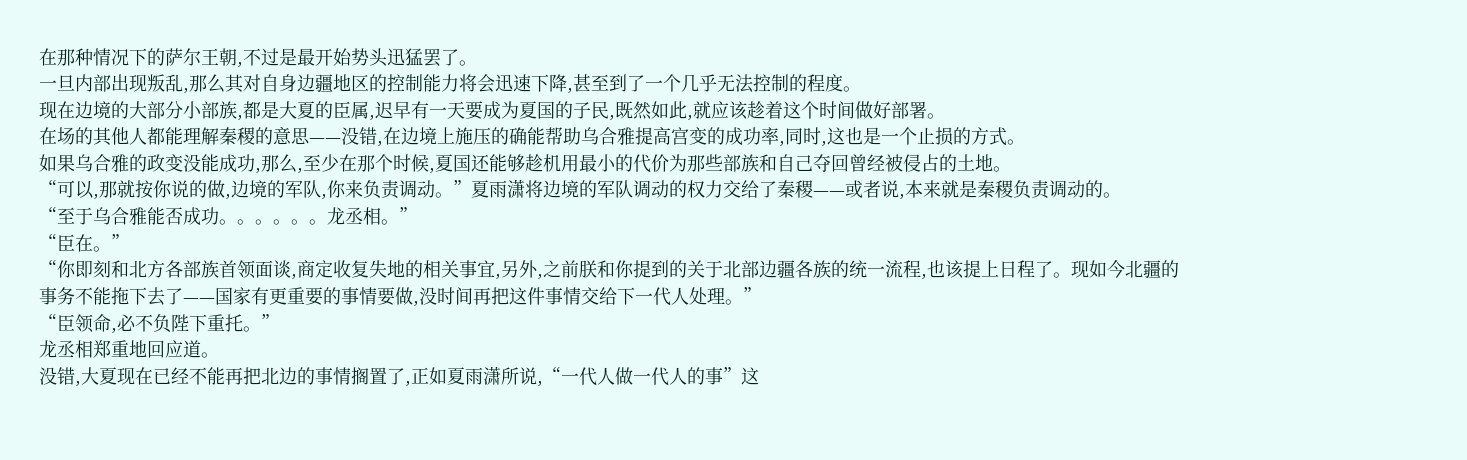在那种情况下的萨尔王朝,不过是最开始势头迅猛罢了。
一旦内部出现叛乱,那么其对自身边疆地区的控制能力将会迅速下降,甚至到了一个几乎无法控制的程度。
现在边境的大部分小部族,都是大夏的臣属,迟早有一天要成为夏国的子民,既然如此,就应该趁着这个时间做好部署。
在场的其他人都能理解秦稷的意思——没错,在边境上施压的确能帮助乌合雅提高宫变的成功率,同时,这也是一个止损的方式。
如果乌合雅的政变没能成功,那么,至少在那个时候,夏国还能够趁机用最小的代价为那些部族和自己夺回曾经被侵占的土地。
“可以,那就按你说的做,边境的军队,你来负责调动。”夏雨潇将边境的军队调动的权力交给了秦稷——或者说,本来就是秦稷负责调动的。
“至于乌合雅能否成功。。。。。。龙丞相。”
“臣在。”
“你即刻和北方各部族首领面谈,商定收复失地的相关事宜,另外,之前朕和你提到的关于北部边疆各族的统一流程,也该提上日程了。现如今北疆的事务不能拖下去了——国家有更重要的事情要做,没时间再把这件事情交给下一代人处理。”
“臣领命,必不负陛下重托。”
龙丞相郑重地回应道。
没错,大夏现在已经不能再把北边的事情搁置了,正如夏雨潇所说,“一代人做一代人的事”这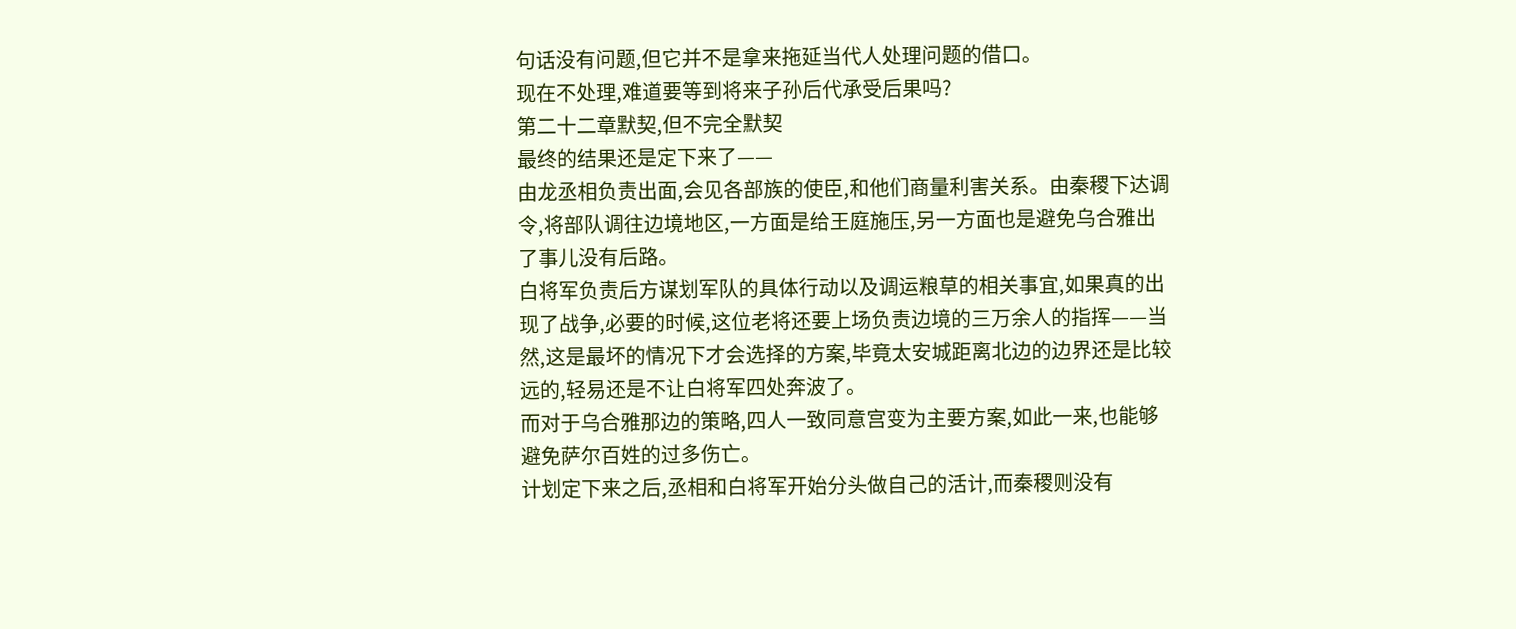句话没有问题,但它并不是拿来拖延当代人处理问题的借口。
现在不处理,难道要等到将来子孙后代承受后果吗?
第二十二章默契,但不完全默契
最终的结果还是定下来了——
由龙丞相负责出面,会见各部族的使臣,和他们商量利害关系。由秦稷下达调令,将部队调往边境地区,一方面是给王庭施压,另一方面也是避免乌合雅出了事儿没有后路。
白将军负责后方谋划军队的具体行动以及调运粮草的相关事宜,如果真的出现了战争,必要的时候,这位老将还要上场负责边境的三万余人的指挥——当然,这是最坏的情况下才会选择的方案,毕竟太安城距离北边的边界还是比较远的,轻易还是不让白将军四处奔波了。
而对于乌合雅那边的策略,四人一致同意宫变为主要方案,如此一来,也能够避免萨尔百姓的过多伤亡。
计划定下来之后,丞相和白将军开始分头做自己的活计,而秦稷则没有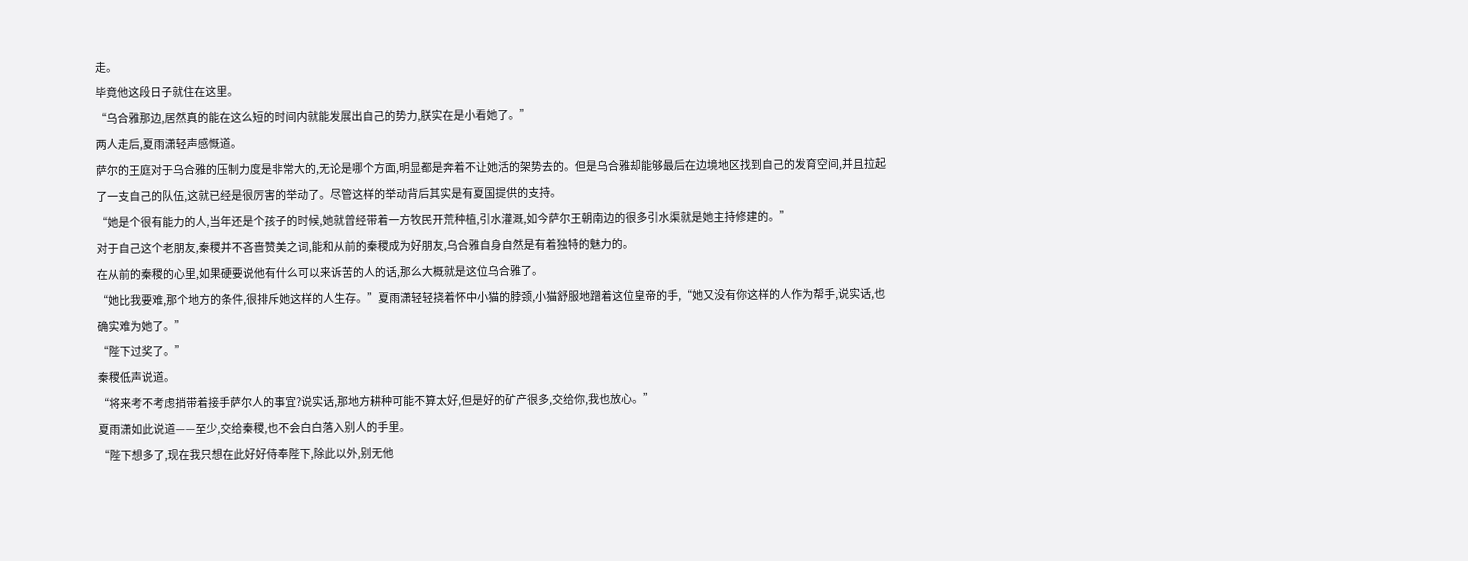走。
毕竟他这段日子就住在这里。
“乌合雅那边,居然真的能在这么短的时间内就能发展出自己的势力,朕实在是小看她了。”
两人走后,夏雨潇轻声感慨道。
萨尔的王庭对于乌合雅的压制力度是非常大的,无论是哪个方面,明显都是奔着不让她活的架势去的。但是乌合雅却能够最后在边境地区找到自己的发育空间,并且拉起了一支自己的队伍,这就已经是很厉害的举动了。尽管这样的举动背后其实是有夏国提供的支持。
“她是个很有能力的人,当年还是个孩子的时候,她就曾经带着一方牧民开荒种植,引水灌溉,如今萨尔王朝南边的很多引水渠就是她主持修建的。”
对于自己这个老朋友,秦稷并不吝啬赞美之词,能和从前的秦稷成为好朋友,乌合雅自身自然是有着独特的魅力的。
在从前的秦稷的心里,如果硬要说他有什么可以来诉苦的人的话,那么大概就是这位乌合雅了。
“她比我要难,那个地方的条件,很排斥她这样的人生存。”夏雨潇轻轻挠着怀中小猫的脖颈,小猫舒服地蹭着这位皇帝的手,“她又没有你这样的人作为帮手,说实话,也确实难为她了。”
“陛下过奖了。”
秦稷低声说道。
“将来考不考虑捎带着接手萨尔人的事宜?说实话,那地方耕种可能不算太好,但是好的矿产很多,交给你,我也放心。”
夏雨潇如此说道——至少,交给秦稷,也不会白白落入别人的手里。
“陛下想多了,现在我只想在此好好侍奉陛下,除此以外,别无他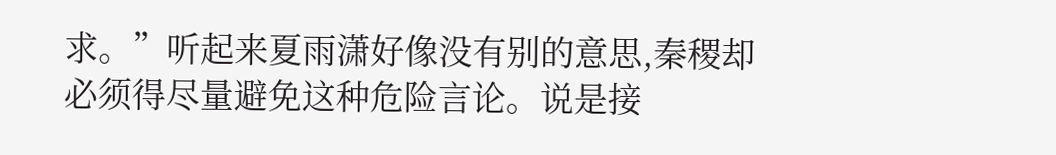求。”听起来夏雨潇好像没有别的意思,秦稷却必须得尽量避免这种危险言论。说是接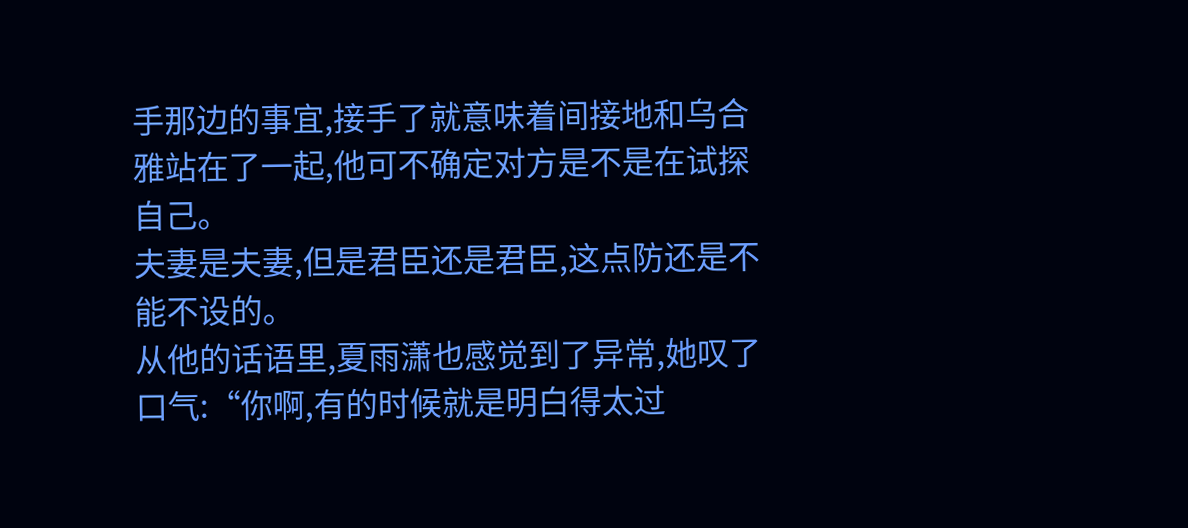手那边的事宜,接手了就意味着间接地和乌合雅站在了一起,他可不确定对方是不是在试探自己。
夫妻是夫妻,但是君臣还是君臣,这点防还是不能不设的。
从他的话语里,夏雨潇也感觉到了异常,她叹了口气:“你啊,有的时候就是明白得太过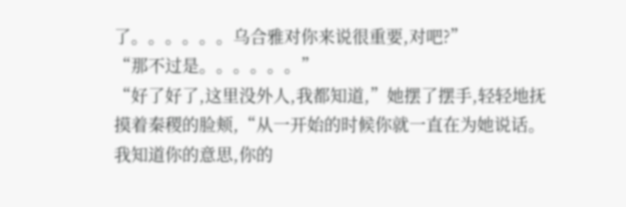了。。。。。。乌合雅对你来说很重要,对吧?”
“那不过是。。。。。。”
“好了好了,这里没外人,我都知道,”她摆了摆手,轻轻地抚摸着秦稷的脸颊,“从一开始的时候你就一直在为她说话。我知道你的意思,你的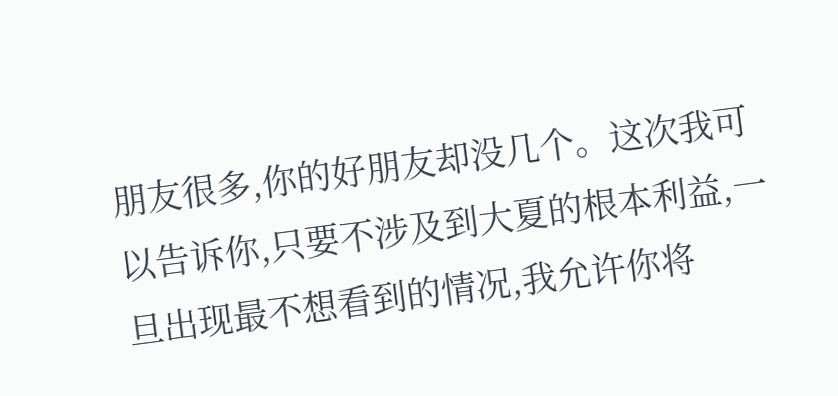朋友很多,你的好朋友却没几个。这次我可以告诉你,只要不涉及到大夏的根本利益,一旦出现最不想看到的情况,我允许你将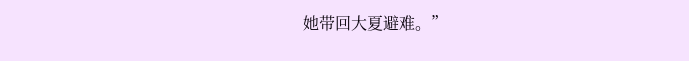她带回大夏避难。”